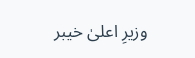وزیرِ اعلیٰ خیبر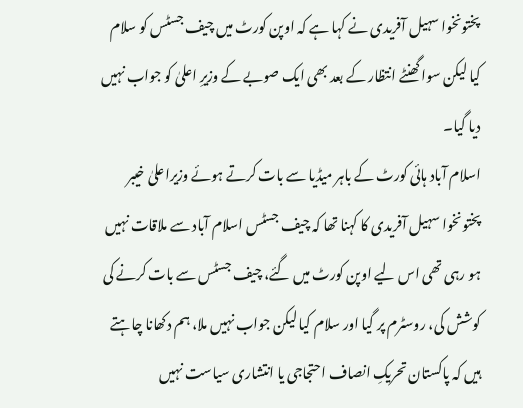پختونخوا سہیل آفریدی نے کہا ہے کہ اوپن کورٹ میں چیف جسٹس کو سلام کیا لیکن سوا گھنٹے انتظار کے بعد بھی ایک صوبے کے وزیرِ اعلیٰ کو جواب نہیں دیا گیا۔
اسلام آباد ہائی کورٹ کے باہر میڈیا سے بات کرتے ہوئے وزیراعلیٰ خیبر پختونخوا سہیل آفریدی کا کہنا تھا کہ چیف جسٹس اسلام آباد سے ملاقات نہیں ہو رہی تھی اس لیے اوپن کورٹ میں گئے، چیف جسٹس سے بات کرنے کی کوشش کی، روسٹرم پر گیا اور سلام کیا لیکن جواب نہیں ملا، ہم دکھانا چاہتے ہیں کہ پاکستان تحریکِ انصاف احتجاجی یا انتشاری سیاست نہیں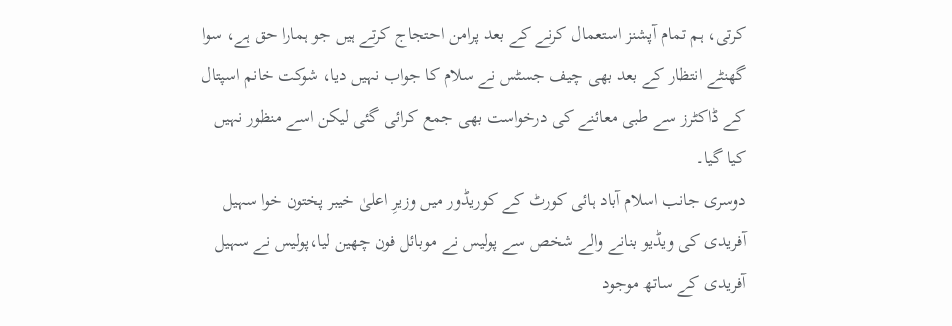کرتی، ہم تمام آپشنز استعمال کرنے کے بعد پرامن احتجاج کرتے ہیں جو ہمارا حق ہے، سوا گھنٹے انتظار کے بعد بھی چیف جسٹس نے سلام کا جواب نہیں دیا، شوکت خانم اسپتال کے ڈاکٹرز سے طبی معائنے کی درخواست بھی جمع کرائی گئی لیکن اسے منظور نہیں کیا گیا۔
دوسری جانب اسلام آباد ہائی کورٹ کے کوریڈور میں وزیرِ اعلیٰ خیبر پختون خوا سہیل آفریدی کی ویڈیو بنانے والے شخص سے پولیس نے موبائل فون چھین لیا،پولیس نے سہیل آفریدی کے ساتھ موجود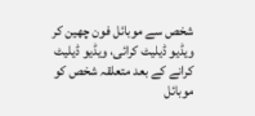شخص سے موبائل فون چھین کر ویڈیو ڈیلیٹ کرائی، ویڈیو ڈیلیٹ کرانے کے بعد متعلقہ شخص کو موبائل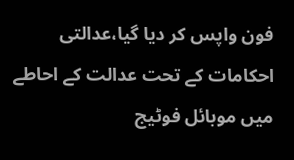فون واپس کر دیا گیا،عدالتی احکامات کے تحت عدالت کے احاطے میں موبائل فوٹیج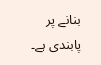بنانے پر پابندی ہے۔